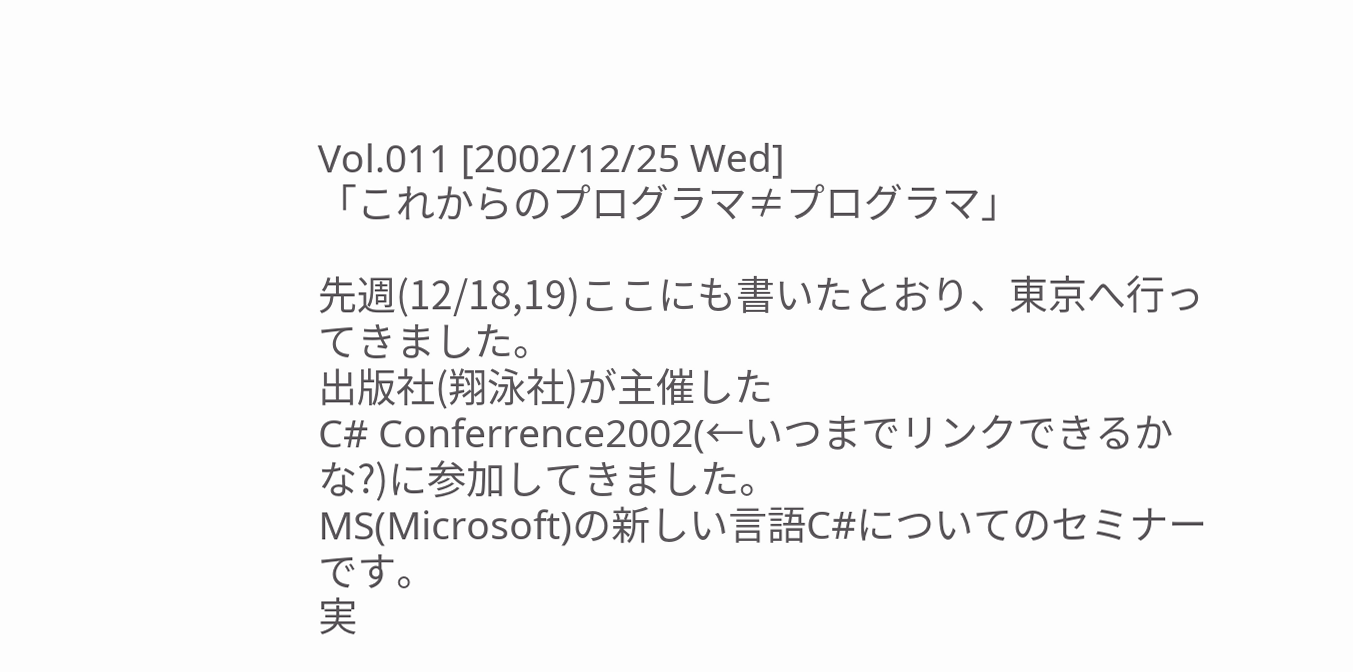Vol.011 [2002/12/25 Wed]
「これからのプログラマ≠プログラマ」

先週(12/18,19)ここにも書いたとおり、東京へ行ってきました。
出版社(翔泳社)が主催した
C# Conferrence2002(←いつまでリンクできるかな?)に参加してきました。
MS(Microsoft)の新しい言語C#についてのセミナーです。
実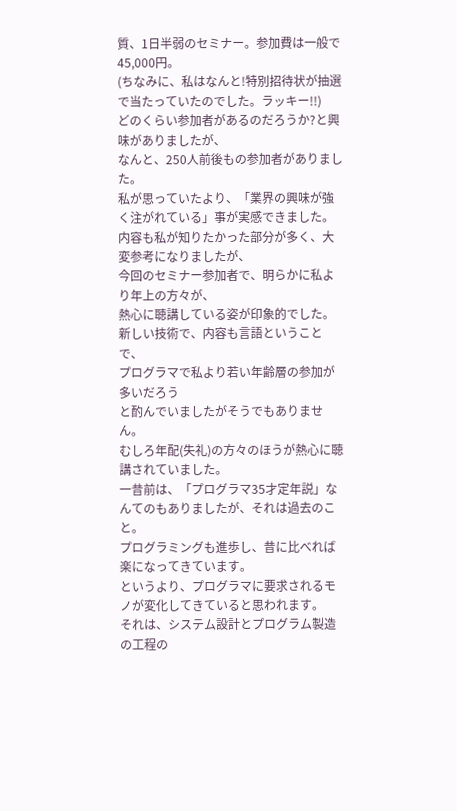質、1日半弱のセミナー。参加費は一般で45,000円。
(ちなみに、私はなんと!特別招待状が抽選で当たっていたのでした。ラッキー!!)
どのくらい参加者があるのだろうか?と興味がありましたが、
なんと、250人前後もの参加者がありました。
私が思っていたより、「業界の興味が強く注がれている」事が実感できました。
内容も私が知りたかった部分が多く、大変参考になりましたが、
今回のセミナー参加者で、明らかに私より年上の方々が、
熱心に聴講している姿が印象的でした。
新しい技術で、内容も言語ということで、
プログラマで私より若い年齢層の参加が多いだろう
と酌んでいましたがそうでもありません。
むしろ年配(失礼)の方々のほうが熱心に聴講されていました。
一昔前は、「プログラマ35才定年説」なんてのもありましたが、それは過去のこと。
プログラミングも進歩し、昔に比べれば楽になってきています。
というより、プログラマに要求されるモノが変化してきていると思われます。
それは、システム設計とプログラム製造の工程の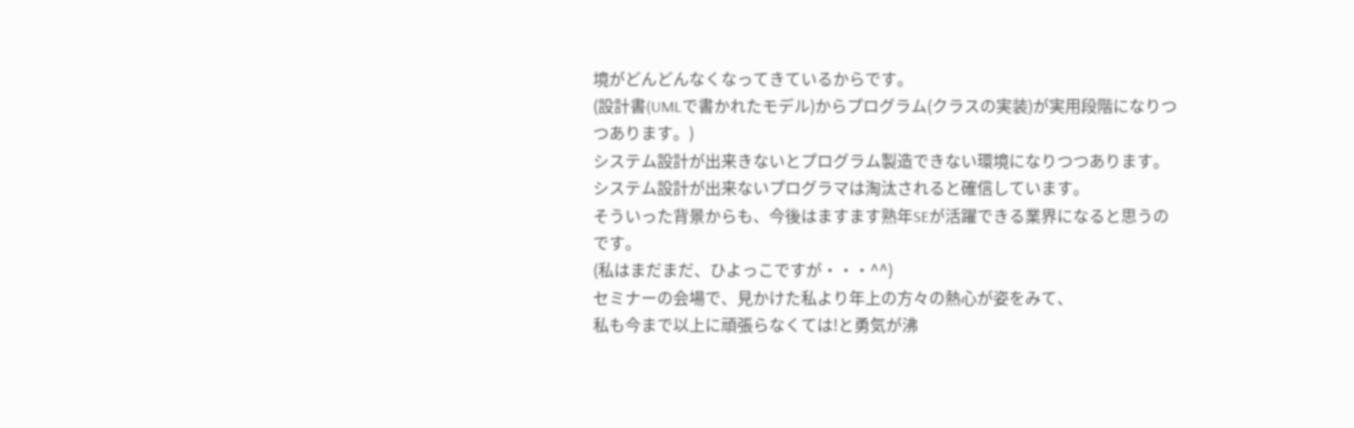境がどんどんなくなってきているからです。
(設計書(UMLで書かれたモデル)からプログラム(クラスの実装)が実用段階になりつつあります。)
システム設計が出来きないとプログラム製造できない環境になりつつあります。
システム設計が出来ないプログラマは淘汰されると確信しています。
そういった背景からも、今後はますます熟年SEが活躍できる業界になると思うのです。
(私はまだまだ、ひよっこですが・・・^^)
セミナーの会場で、見かけた私より年上の方々の熱心が姿をみて、
私も今まで以上に頑張らなくては!と勇気が沸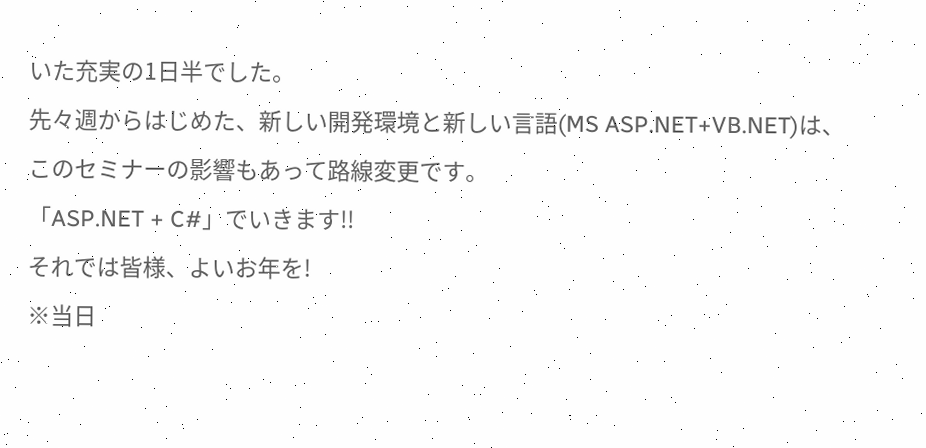いた充実の1日半でした。
先々週からはじめた、新しい開発環境と新しい言語(MS ASP.NET+VB.NET)は、
このセミナーの影響もあって路線変更です。
「ASP.NET + C#」でいきます!!
それでは皆様、よいお年を!
※当日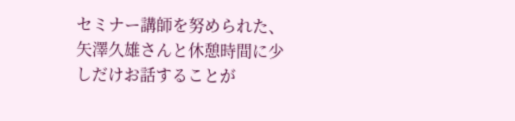セミナー講師を努められた、矢澤久雄さんと休憩時間に少しだけお話することが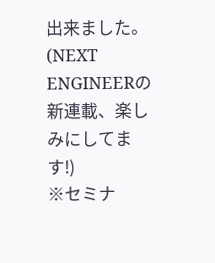出来ました。
(NEXT ENGINEERの新連載、楽しみにしてます!)
※セミナ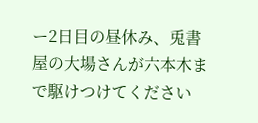ー2日目の昼休み、兎書屋の大場さんが六本木まで駆けつけてください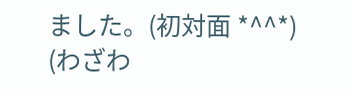ました。(初対面 *^^*)
(わざわ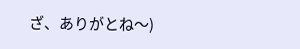ざ、ありがとね〜)